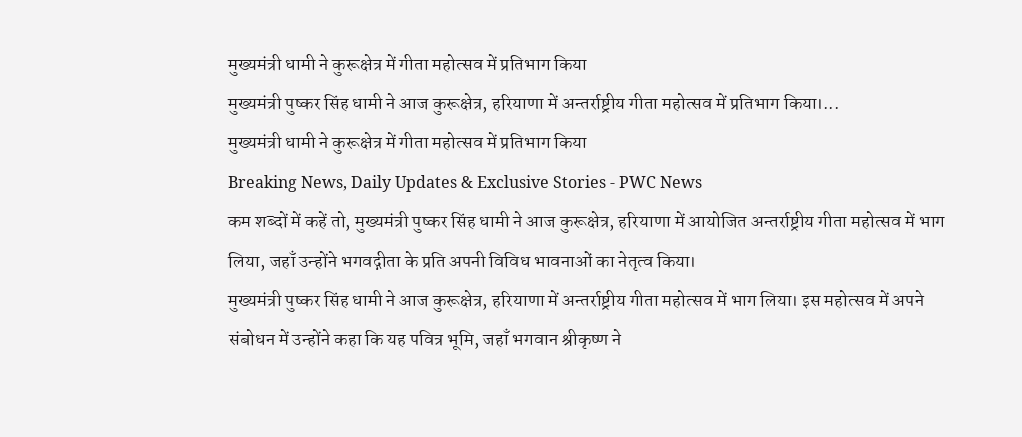मुख्यमंत्री धामी ने कुरूक्षेत्र में गीता महोत्सव में प्रतिभाग किया
मुख्यमंत्री पुष्कर सिंह धामी ने आज कुरूक्षेत्र, हरियाणा में अन्तर्राष्ट्रीय गीता महोत्सव में प्रतिभाग किया।...
मुख्यमंत्री धामी ने कुरूक्षेत्र में गीता महोत्सव में प्रतिभाग किया
Breaking News, Daily Updates & Exclusive Stories - PWC News
कम शब्दों में कहें तो, मुख्यमंत्री पुष्कर सिंह धामी ने आज कुरूक्षेत्र, हरियाणा में आयोजित अन्तर्राष्ट्रीय गीता महोत्सव में भाग लिया, जहाँ उन्होंने भगवद्गीता के प्रति अपनी विविध भावनाओं का नेतृत्व किया।
मुख्यमंत्री पुष्कर सिंह धामी ने आज कुरूक्षेत्र, हरियाणा में अन्तर्राष्ट्रीय गीता महोत्सव में भाग लिया। इस महोत्सव में अपने संबोधन में उन्होंने कहा कि यह पवित्र भूमि, जहाँ भगवान श्रीकृष्ण ने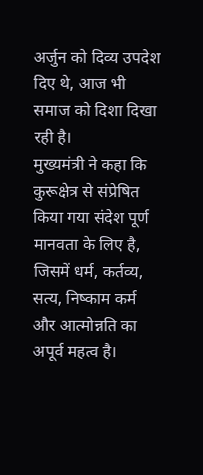अर्जुन को दिव्य उपदेश दिए थे, आज भी समाज को दिशा दिखा रही है।
मुख्यमंत्री ने कहा कि कुरूक्षेत्र से संप्रेषित किया गया संदेश पूर्ण मानवता के लिए है, जिसमें धर्म, कर्तव्य, सत्य, निष्काम कर्म और आत्मोन्नति का अपूर्व महत्व है।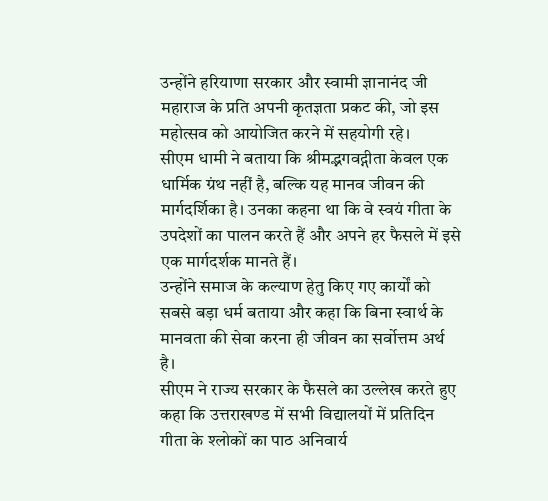उन्होंने हरियाणा सरकार और स्वामी ज्ञानानंद जी महाराज के प्रति अपनी कृतज्ञता प्रकट की, जो इस महोत्सव को आयोजित करने में सहयोगी रहे।
सीएम धामी ने बताया कि श्रीमद्भगवद्गीता केवल एक धार्मिक ग्रंथ नहीं है, बल्कि यह मानव जीवन की मार्गदर्शिका है। उनका कहना था कि वे स्वयं गीता के उपदेशों का पालन करते हैं और अपने हर फैसले में इसे एक मार्गदर्शक मानते हैं।
उन्होंने समाज के कल्याण हेतु किए गए कार्यों को सबसे बड़ा धर्म बताया और कहा कि बिना स्वार्थ के मानवता की सेवा करना ही जीवन का सर्वोत्तम अर्थ है।
सीएम ने राज्य सरकार के फैसले का उल्लेख करते हुए कहा कि उत्तराखण्ड में सभी विद्यालयों में प्रतिदिन गीता के श्लोकों का पाठ अनिवार्य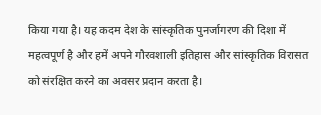किया गया है। यह कदम देश के सांस्कृतिक पुनर्जागरण की दिशा में महत्वपूर्ण है और हमें अपने गौरवशाली इतिहास और सांस्कृतिक विरासत को संरक्षित करने का अवसर प्रदान करता है।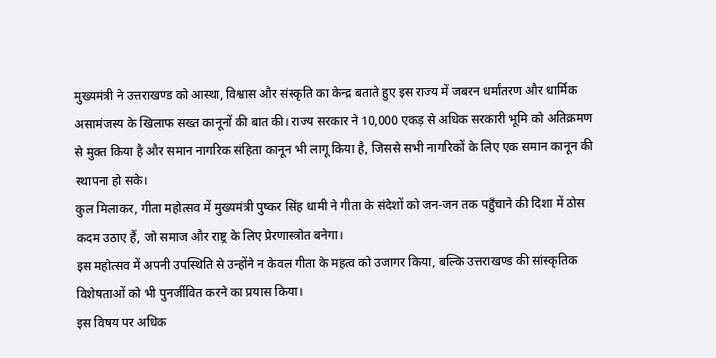मुख्यमंत्री ने उत्तराखण्ड को आस्था, विश्वास और संस्कृति का केन्द्र बताते हुए इस राज्य में जबरन धर्मांतरण और धार्मिक असामंजस्य के खिलाफ सख्त कानूनों की बात की। राज्य सरकार ने 10,000 एकड़ से अधिक सरकारी भूमि को अतिक्रमण से मुक्त किया है और समान नागरिक संहिता कानून भी लागू किया है, जिससे सभी नागरिकों के लिए एक समान कानून की स्थापना हो सके।
कुल मिलाकर, गीता महोत्सव में मुख्यमंत्री पुष्कर सिंह धामी ने गीता के संदेशों को जन-जन तक पहुँचाने की दिशा में ठोस कदम उठाए हैं, जो समाज और राष्ट्र के लिए प्रेरणास्त्रोत बनेगा।
इस महोत्सव में अपनी उपस्थिति से उन्होंने न केवल गीता के महत्व को उजागर किया, बल्कि उत्तराखण्ड की सांस्कृतिक विशेषताओं को भी पुनर्जीवित करने का प्रयास किया।
इस विषय पर अधिक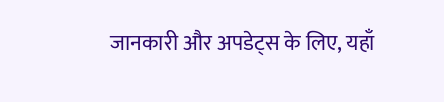जानकारी और अपडेट्स के लिए, यहाँ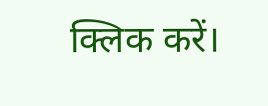क्लिक करें।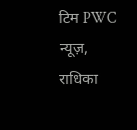टिम PWC न्यूज़, राधिका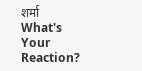शर्मा
What's Your Reaction?